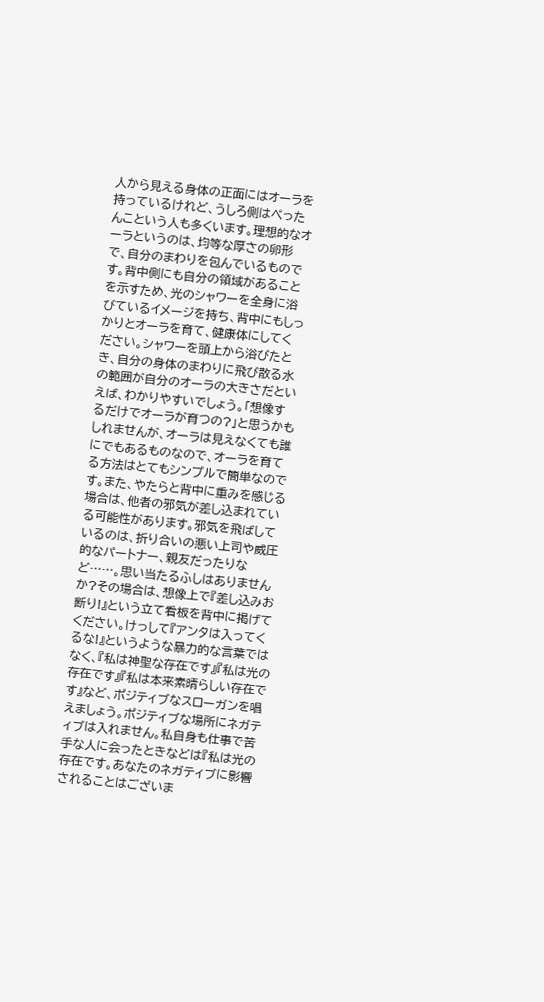人から見える身体の正面にはオーラを持っているけれど、うしろ側はぺったんこという人も多くいます。理想的なオーラというのは、均等な厚さの卵形で、自分のまわりを包んでいるものです。背中側にも自分の領域があることを示すため、光のシャワーを全身に浴びているイメージを持ち、背中にもしっかりとオーラを育て、健康体にしてください。シャワーを頭上から浴びたとき、自分の身体のまわりに飛び散る水の範囲が自分のオーラの大きさだといえば、わかりやすいでしょう。「想像するだけでオーラが育つの?」と思うかもしれませんが、オーラは見えなくても誰にでもあるものなので、オーラを育てる方法はとてもシンプルで簡単なのです。また、やたらと背中に重みを感じる場合は、他者の邪気が差し込まれている可能性があります。邪気を飛ばしているのは、折り合いの悪い上司や威圧的なパートナー、親友だったりなど……。思い当たるふしはありませんか?その場合は、想像上で『差し込みお断り!』という立て看板を背中に掲げてください。けっして『アンタは入ってくるな!』というような暴力的な言葉ではなく、『私は神聖な存在です』『私は光の存在です』『私は本来素晴らしい存在です』など、ポジティブなスローガンを唱えましょう。ポジティブな場所にネガティブは入れません。私自身も仕事で苦手な人に会ったときなどは『私は光の存在です。あなたのネガティブに影響されることはございま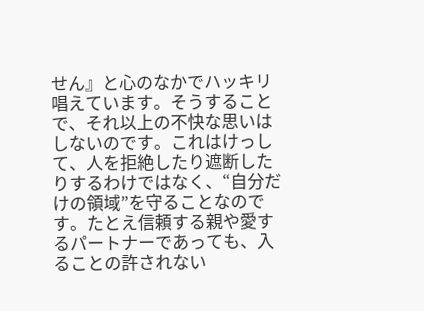せん』と心のなかでハッキリ唱えています。そうすることで、それ以上の不快な思いはしないのです。これはけっして、人を拒絶したり遮断したりするわけではなく、“自分だけの領域”を守ることなのです。たとえ信頼する親や愛するパートナーであっても、入ることの許されない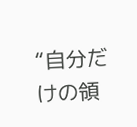“自分だけの領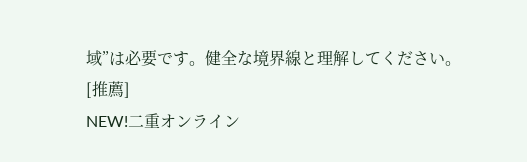域”は必要です。健全な境界線と理解してください。
[推薦]
NEW!二重オンライン